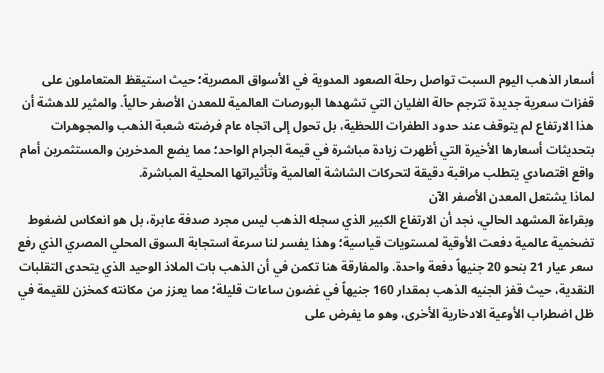أسعار الذهب اليوم السبت تواصل رحلة الصعود المدوية في الأسواق المصرية؛ حيث استيقظ المتعاملون على قفزات سعرية جديدة تترجم حالة الغليان التي تشهدها البورصات العالمية للمعدن الأصفر حالياً. والمثير للدهشة أن هذا الارتفاع لم يتوقف عند حدود الطفرات اللحظية، بل تحول إلى اتجاه عام فرضته شعبة الذهب والمجوهرات بتحديثات أسعارها الأخيرة التي أظهرت زيادة مباشرة في قيمة الجرام الواحد؛ مما يضع المدخرين والمستثمرين أمام واقع اقتصادي يتطلب مراقبة دقيقة لتحركات الشاشة العالمية وتأثيراتها المحلية المباشرة.
لماذا يشتعل المعدن الأصفر الآن
وبقراءة المشهد الحالي، نجد أن الارتفاع الكبير الذي سجله الذهب ليس مجرد صدفة عابرة، بل هو انعكاس لضغوط تضخمية عالمية دفعت الأوقية لمستويات قياسية؛ وهذا يفسر لنا سرعة استجابة السوق المحلي المصري الذي رفع سعر عيار 21 بنحو 20 جنيهاً دفعة واحدة. والمفارقة هنا تكمن في أن الذهب بات الملاذ الوحيد الذي يتحدى التقلبات النقدية، حيث قفز الجنيه الذهب بمقدار 160 جنيهاً في غضون ساعات قليلة؛ مما يعزز من مكانته كمخزن للقيمة في ظل اضطراب الأوعية الادخارية الأخرى، وهو ما يفرض على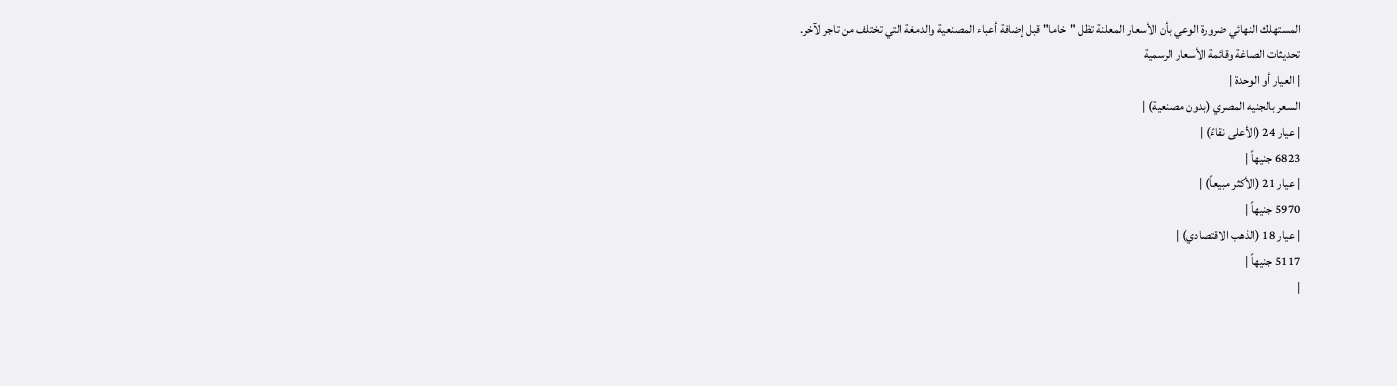المستهلك النهائي ضرورة الوعي بأن الأسعار المعلنة تظل "خاما" قبل إضافة أعباء المصنعية والدمغة التي تختلف من تاجر لآخر.
تحديثات الصاغة وقائمة الأسعار الرسمية
| العيار أو الوحدة |
السعر بالجنيه المصري (بدون مصنعية) |
| عيار 24 (الأعلى نقاءً) |
6823 جنيهاً |
| عيار 21 (الأكثر مبيعاً) |
5970 جنيهاً |
| عيار 18 (الذهب الاقتصادي) |
5117 جنيهاً |
|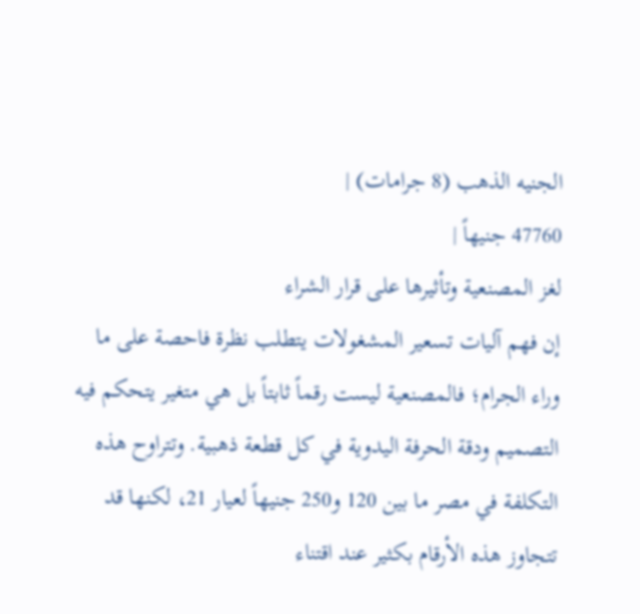الجنيه الذهب (8 جرامات) |
47760 جنيهاً |
لغز المصنعية وتأثيرها على قرار الشراء
إن فهم آليات تسعير المشغولات يتطلب نظرة فاحصة على ما وراء الجرام؛ فالمصنعية ليست رقماً ثابتاً بل هي متغير يتحكم فيه التصميم ودقة الحرفة اليدوية في كل قطعة ذهبية. وتتراوح هذه التكلفة في مصر ما بين 120 و250 جنيهاً لعيار 21، لكنها قد تتجاوز هذه الأرقام بكثير عند اقتناء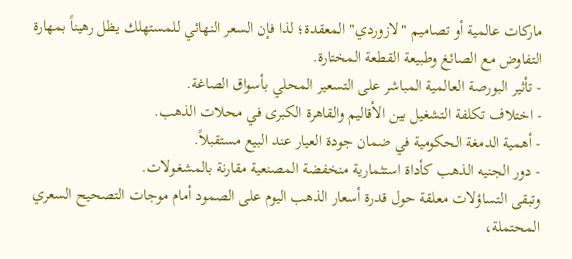ماركات عالمية أو تصاميم "لازوردي" المعقدة؛ لذا فإن السعر النهائي للمستهلك يظل رهيناً بمهارة التفاوض مع الصائغ وطبيعة القطعة المختارة.
- تأثير البورصة العالمية المباشر على التسعير المحلي بأسواق الصاغة.
- اختلاف تكلفة التشغيل بين الأقاليم والقاهرة الكبرى في محلات الذهب.
- أهمية الدمغة الحكومية في ضمان جودة العيار عند البيع مستقبلاً.
- دور الجنيه الذهب كأداة استثمارية منخفضة المصنعية مقارنة بالمشغولات.
وتبقى التساؤلات معلقة حول قدرة أسعار الذهب اليوم على الصمود أمام موجات التصحيح السعري المحتملة،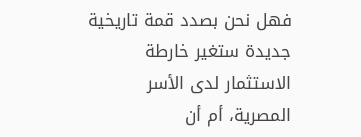فهل نحن بصدد قمة تاريخية جديدة ستغير خارطة الاستثمار لدى الأسر المصرية، أم أن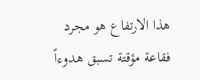هذا الارتفاع هو مجرد فقاعة مؤقتة تسبق هدوءاً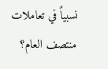نسبياً في تعاملات منتصف العام؟